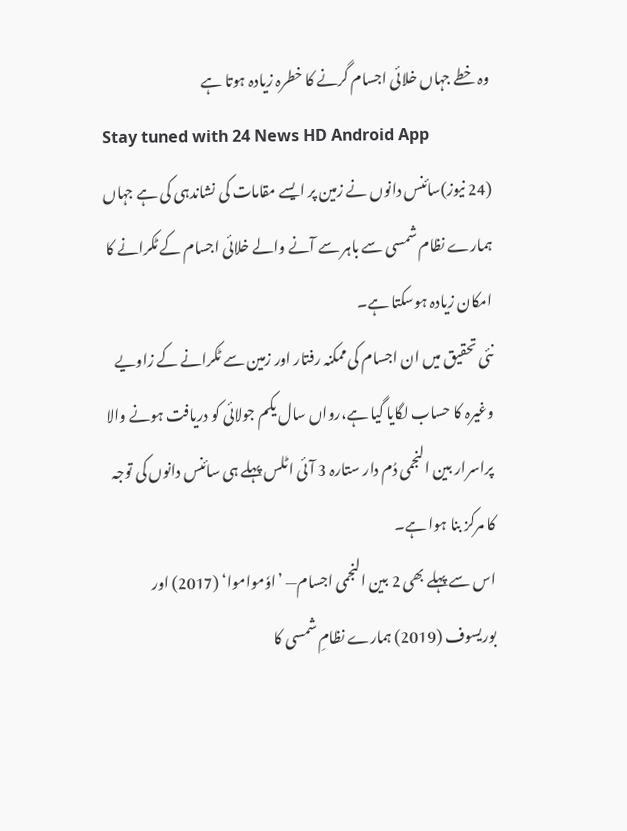وہ خطے جہاں خلائی اجسام گرنے کا خطرہ زیادہ ہوتا ہے
Stay tuned with 24 News HD Android App
(24 نیوز)سائنس دانوں نے زمین پر ایسے مقامات کی نشاندہی کی ہے جہاں ہمارے نظام شمسی سے باہر سے آنے والے خلائی اجسام کے ٹکرانے کا امکان زیادہ ہوسکتا ہے۔
نئی تحقیق میں ان اجسام کی ممکنہ رفتار اور زمین سے ٹکرانے کے زاویے وغیرہ کا حساب لگایا گیا ہے،رواں سال یکم جولائی کو دریافت ہونے والا پراسرار بین النجمی دُم دار ستارہ 3 آئی اٹلس پہلے ہی سائنس دانوں کی توجہ کا مرکز بنا ہوا ہے۔
اس سے پہلے بھی 2 بین النجمی اجسام— ’اوٗمواموا‘ (2017) اور بوریسوف (2019) ہمارے نظامِ شمسی کا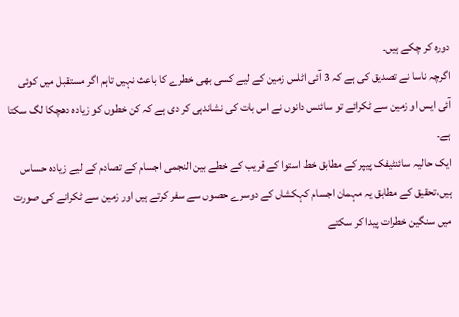دورہ کر چکے ہیں۔
اگرچہ ناسا نے تصدیق کی ہے کہ 3 آئی اٹلس زمین کے لیے کسی بھی خطرے کا باعث نہیں تاہم اگر مستقبل میں کوئی آئی ایس او زمین سے ٹکرائے تو سائنس دانوں نے اس بات کی نشاندہی کر دی ہے کہ کن خطوں کو زیادہ دھچکا لگ سکتا ہے۔
ایک حالیہ سائنٹیفک پیپر کے مطابق خط استوا کے قریب کے خطے بین النجمی اجسام کے تصادم کے لیے زیادہ حساس ہیں،تحقیق کے مطابق یہ مہمان اجسام کہکشاں کے دوسرے حصوں سے سفر کرتے ہیں اور زمین سے ٹکرانے کی صورت میں سنگین خطرات پیدا کر سکتے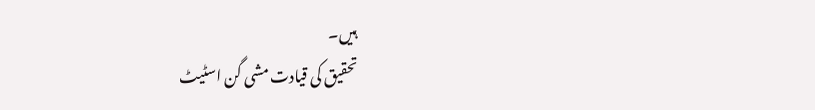ہیں۔
تحقیق کی قیادت مشی گن اسٹیٹ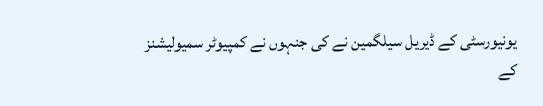یونیورسٹی کے ڈیریل سیلگمین نے کی جنہوں نے کمپیوٹر سمیولیشنز کے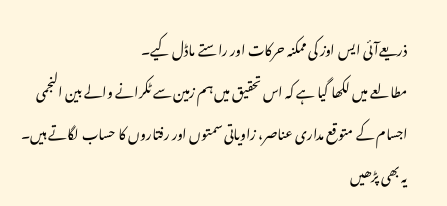ذریعےآئی ایس اوز کی ممکنہ حرکات اور راستے ماڈل کیے۔
مطالعے میں لکھا گیا ہے کہ اس تحقیق میں ہم زمین سے ٹکرانے والے بین النجمی اجسام کے متوقع مداری عناصر، زاویاتی سمتوں اور رفتاروں کا حساب لگاتے ہیں۔
یہ بھی پڑھیں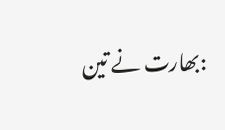:بھارت نے تین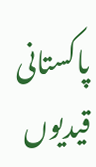پاکستانی قیدیوں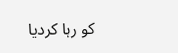کو رہا کردیا